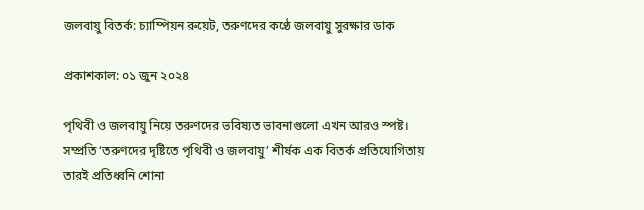জলবায়ু বিতর্ক: চ্যাম্পিয়ন রুয়েট, তরুণদের কণ্ঠে জলবায়ু সুরক্ষার ডাক

প্রকাশকাল: ০১ জুন ২০২৪

পৃথিবী ও জলবায়ু নিয়ে তরুণদের ভবিষ্যত ভাবনাগুলো এখন আরও স্পষ্ট। সম্প্রতি ‘তরুণদের দৃষ্টিতে পৃথিবী ও জলবায়ু’ শীর্ষক এক বিতর্ক প্রতিযোগিতায় তারই প্রতিধ্বনি শোনা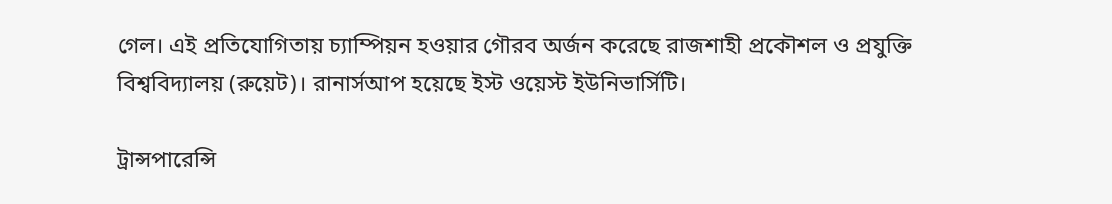গেল। এই প্রতিযোগিতায় চ্যাম্পিয়ন হওয়ার গৌরব অর্জন করেছে রাজশাহী প্রকৌশল ও প্রযুক্তি বিশ্ববিদ্যালয় (রুয়েট)। রানার্সআপ হয়েছে ইস্ট ওয়েস্ট ইউনিভার্সিটি।

ট্রান্সপারেন্সি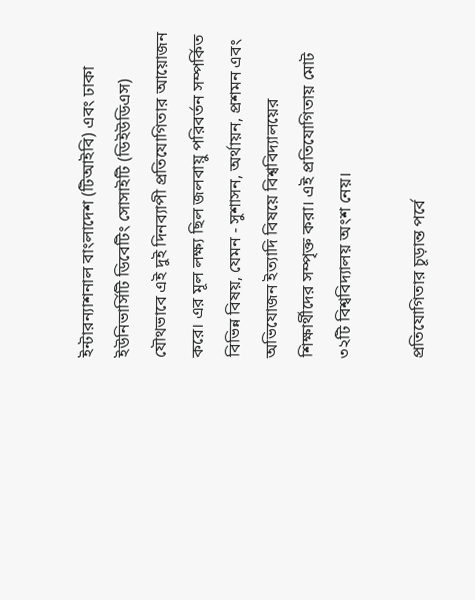ইন্টারন্যাশনাল বাংলাদেশ (টিআইবি) এবং ঢাকা ইউনিভার্সিটি ডিবেটিং সোসাইটি (ডিইউডিএস) যৌথভাবে এই দুই দিনব্যাপী প্রতিযোগিতার আয়োজন করে। এর মূল লক্ষ্য ছিল জলবায়ু পরিবর্তন সম্পর্কিত বিভিন্ন বিষয়, যেমন - সুশাসন, অর্থায়ন, প্রশমন এবং অভিযোজন ইত্যাদি বিষয়ে বিশ্ববিদ্যালয়ের শিক্ষার্থীদের সম্পৃক্ত করা। এই প্রতিযোগিতায় মোট ৩২টি বিশ্ববিদ্যালয় অংশ নেয়।

প্রতিযোগিতার চূড়ান্ত পর্বে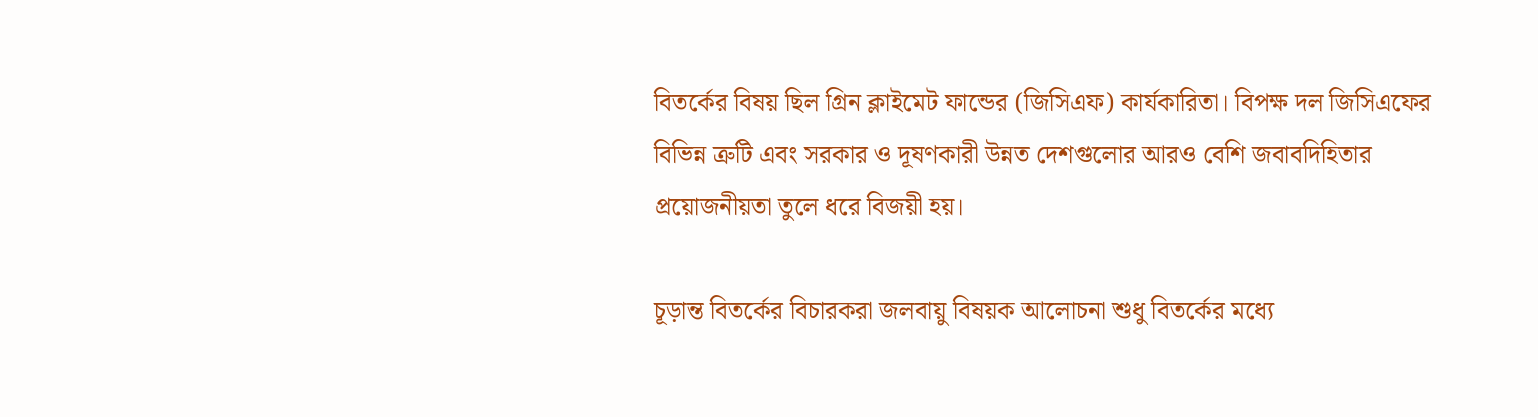বিতর্কের বিষয় ছিল গ্রিন ক্লাইমেট ফান্ডের (জিসিএফ) কার্যকারিতা। বিপক্ষ দল জিসিএফের বিভিন্ন ত্রুটি এবং সরকার ও দূষণকারী উন্নত দেশগুলোর আরও বেশি জবাবদিহিতার প্রয়োজনীয়তা তুলে ধরে বিজয়ী হয়।

চূড়ান্ত বিতর্কের বিচারকরা জলবায়ু বিষয়ক আলোচনা শুধু বিতর্কের মধ্যে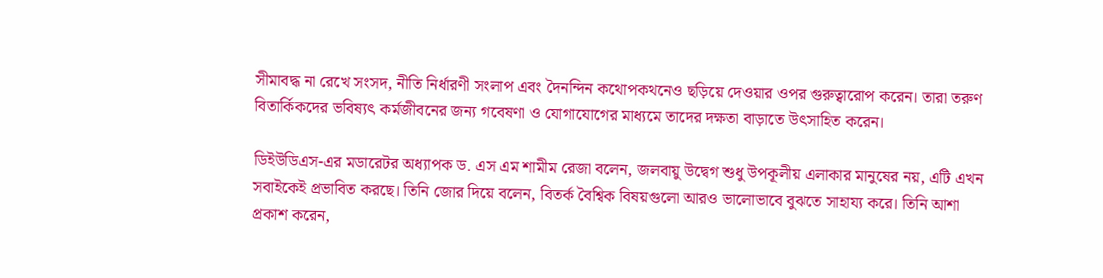সীমাবদ্ধ না রেখে সংসদ, নীতি নির্ধারণী সংলাপ এবং দৈনন্দিন কথোপকথনেও ছড়িয়ে দেওয়ার ওপর গুরুত্বারোপ করেন। তারা তরুণ বিতার্কিকদের ভবিষ্যৎ কর্মজীবনের জন্য গবেষণা ও যোগাযোগের মাধ্যমে তাদের দক্ষতা বাড়াতে উৎসাহিত করেন।

ডিইউডিএস-এর মডারেটর অধ্যাপক ড. এস এম শামীম রেজা বলেন, জলবায়ু উদ্বেগ শুধু উপকূলীয় এলাকার মানুষের নয়, এটি এখন সবাইকেই প্রভাবিত করছে। তিনি জোর দিয়ে বলেন, বিতর্ক বৈশ্বিক বিষয়গুলো আরও ভালোভাবে বুঝতে সাহায্য করে। তিনি আশা প্রকাশ করেন,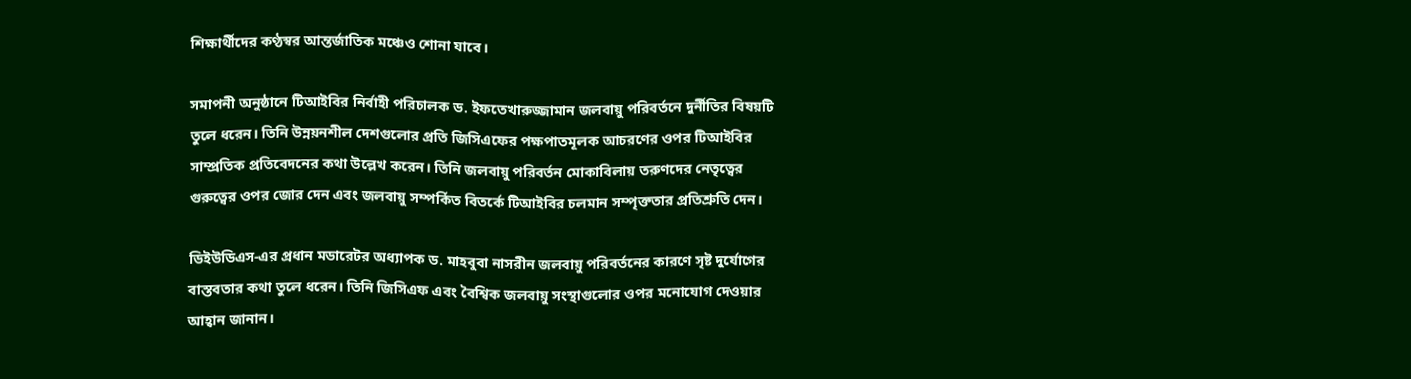শিক্ষার্থীদের কণ্ঠস্বর আন্তর্জাতিক মঞ্চেও শোনা যাবে।

সমাপনী অনুষ্ঠানে টিআইবির নির্বাহী পরিচালক ড. ইফতেখারুজ্জামান জলবায়ু পরিবর্তনে দুর্নীতির বিষয়টি তুলে ধরেন। তিনি উন্নয়নশীল দেশগুলোর প্রতি জিসিএফের পক্ষপাতমূলক আচরণের ওপর টিআইবির সাম্প্রতিক প্রতিবেদনের কথা উল্লেখ করেন। তিনি জলবায়ু পরিবর্তন মোকাবিলায় তরুণদের নেতৃত্বের গুরুত্বের ওপর জোর দেন এবং জলবায়ু সম্পর্কিত বিতর্কে টিআইবির চলমান সম্পৃক্ততার প্রতিশ্রুতি দেন।

ডিইউডিএস-এর প্রধান মডারেটর অধ্যাপক ড. মাহবুবা নাসরীন জলবায়ু পরিবর্তনের কারণে সৃষ্ট দুর্যোগের বাস্তবতার কথা তুলে ধরেন। তিনি জিসিএফ এবং বৈশ্বিক জলবায়ু সংস্থাগুলোর ওপর মনোযোগ দেওয়ার আহ্বান জানান।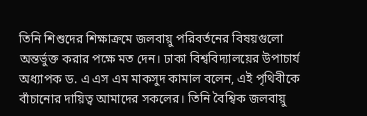তিনি শিশুদের শিক্ষাক্রমে জলবায়ু পরিবর্তনের বিষয়গুলো অন্তর্ভুক্ত করার পক্ষে মত দেন। ঢাকা বিশ্ববিদ্যালয়ের উপাচার্য অধ্যাপক ড. এ এস এম মাকসুদ কামাল বলেন, এই পৃথিবীকে বাঁচানোর দায়িত্ব আমাদের সকলের। তিনি বৈশ্বিক জলবায়ু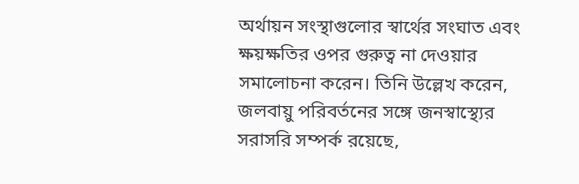অর্থায়ন সংস্থাগুলোর স্বার্থের সংঘাত এবং ক্ষয়ক্ষতির ওপর গুরুত্ব না দেওয়ার সমালোচনা করেন। তিনি উল্লেখ করেন, জলবায়ু পরিবর্তনের সঙ্গে জনস্বাস্থ্যের সরাসরি সম্পর্ক রয়েছে,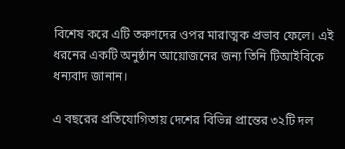বিশেষ করে এটি তরুণদের ওপর মারাত্মক প্রভাব ফেলে। এই ধরনের একটি অনুষ্ঠান আয়োজনের জন্য তিনি টিআইবিকে ধন্যবাদ জানান।

এ বছরের প্রতিযোগিতায় দেশের বিভিন্ন প্রান্তের ৩২টি দল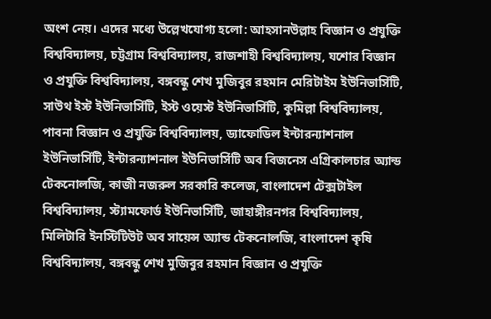অংশ নেয়। এদের মধ্যে উল্লেখযোগ্য হলো: আহসানউল্লাহ বিজ্ঞান ও প্রযুক্তি বিশ্ববিদ্যালয়, চট্টগ্রাম বিশ্ববিদ্যালয়, রাজশাহী বিশ্ববিদ্যালয়, যশোর বিজ্ঞান ও প্রযুক্তি বিশ্ববিদ্যালয়, বঙ্গবন্ধু শেখ মুজিবুর রহমান মেরিটাইম ইউনিভার্সিটি, সাউথ ইস্ট ইউনিভার্সিটি, ইস্ট ওয়েস্ট ইউনিভার্সিটি, কুমিল্লা বিশ্ববিদ্যালয়, পাবনা বিজ্ঞান ও প্রযুক্তি বিশ্ববিদ্যালয়, ড্যাফোডিল ইন্টারন্যাশনাল ইউনিভার্সিটি, ইন্টারন্যাশনাল ইউনিভার্সিটি অব বিজনেস এগ্রিকালচার অ্যান্ড টেকনোলজি, কাজী নজরুল সরকারি কলেজ, বাংলাদেশ টেক্সটাইল বিশ্ববিদ্যালয়, স্ট্যামফোর্ড ইউনিভার্সিটি, জাহাঙ্গীরনগর বিশ্ববিদ্যালয়, মিলিটারি ইনস্টিটিউট অব সায়েন্স অ্যান্ড টেকনোলজি, বাংলাদেশ কৃষি বিশ্ববিদ্যালয়, বঙ্গবন্ধু শেখ মুজিবুর রহমান বিজ্ঞান ও প্রযুক্তি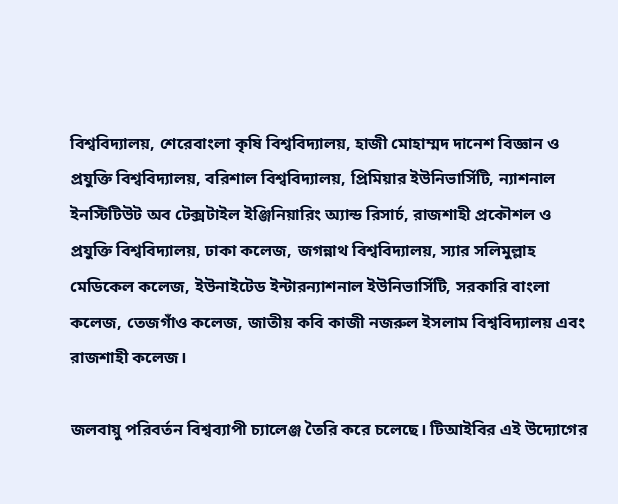বিশ্ববিদ্যালয়, শেরেবাংলা কৃষি বিশ্ববিদ্যালয়, হাজী মোহাম্মদ দানেশ বিজ্ঞান ও প্রযুক্তি বিশ্ববিদ্যালয়, বরিশাল বিশ্ববিদ্যালয়, প্রিমিয়ার ইউনিভার্সিটি, ন্যাশনাল ইনস্টিটিউট অব টেক্সটাইল ইঞ্জিনিয়ারিং অ্যান্ড রিসার্চ, রাজশাহী প্রকৌশল ও প্রযুক্তি বিশ্ববিদ্যালয়, ঢাকা কলেজ, জগন্নাথ বিশ্ববিদ্যালয়, স্যার সলিমুল্লাহ মেডিকেল কলেজ, ইউনাইটেড ইন্টারন্যাশনাল ইউনিভার্সিটি, সরকারি বাংলা কলেজ, তেজগাঁও কলেজ, জাতীয় কবি কাজী নজরুল ইসলাম বিশ্ববিদ্যালয় এবং রাজশাহী কলেজ।

জলবায়ু পরিবর্তন বিশ্বব্যাপী চ্যালেঞ্জ তৈরি করে চলেছে। টিআইবির এই উদ্যোগের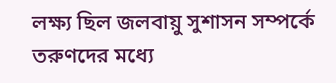লক্ষ্য ছিল জলবায়ু সুশাসন সম্পর্কে তরুণদের মধ্যে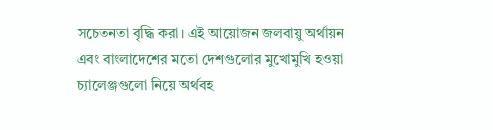সচেতনতা বৃদ্ধি করা। এই আয়োজন জলবায়ু অর্থায়ন এবং বাংলাদেশের মতো দেশগুলোর মুখোমুখি হওয়া চ্যালেঞ্জগুলো নিয়ে অর্থবহ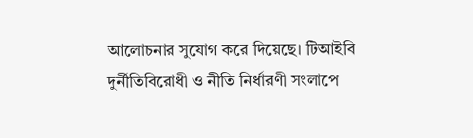আলোচনার সুযোগ করে দিয়েছে। টিআইবি দুর্নীতিবিরোধী ও নীতি নির্ধারণী সংলাপে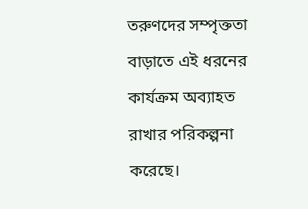তরুণদের সম্পৃক্ততা বাড়াতে এই ধরনের কার্যক্রম অব্যাহত রাখার পরিকল্পনা করেছে।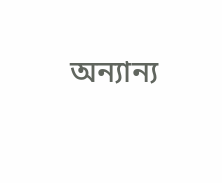অন্যান্য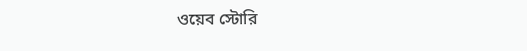ওয়েব স্টোরি